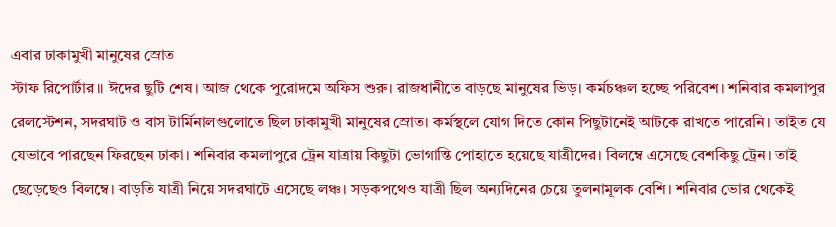এবার ঢাকামুখী মানুষের স্রোত
স্টাফ রিপোর্টার ॥ ঈদের ছুটি শেষ। আজ থেকে পুরোদমে অফিস শুরু। রাজধানীতে বাড়ছে মানুষের ভিড়। কর্মচঞ্চল হচ্ছে পরিবেশ। শনিবার কমলাপুর রেলস্টেশন, সদরঘাট ও বাস টার্মিনালগুলোতে ছিল ঢাকামুখী মানুষের স্রোত। কর্মস্থলে যোগ দিতে কোন পিছুটানেই আটকে রাখতে পারেনি। তাইত যে যেভাবে পারছেন ফিরছেন ঢাকা। শনিবার কমলাপুরে ট্রেন যাত্রায় কিছুটা ভোগান্তি পোহাতে হয়েছে যাত্রীদের। বিলম্বে এসেছে বেশকিছু ট্রেন। তাই ছেড়েছেও বিলম্বে। বাড়তি যাত্রী নিয়ে সদরঘাটে এসেছে লঞ্চ। সড়কপথেও যাত্রী ছিল অন্যদিনের চেয়ে তুলনামূলক বেশি। শনিবার ভোর থেকেই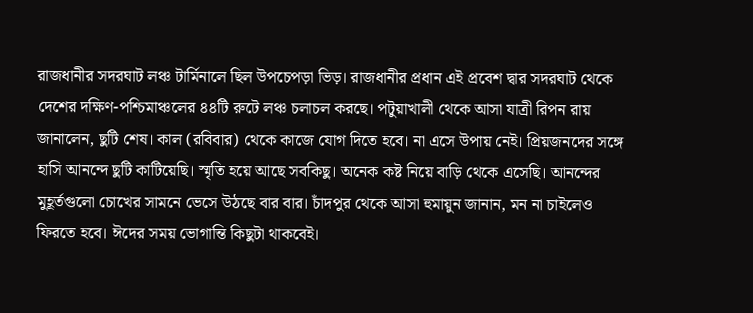রাজধানীর সদরঘাট লঞ্চ টার্মিনালে ছিল উপচেপড়া ভিড়। রাজধানীর প্রধান এই প্রবেশ দ্বার সদরঘাট থেকে দেশের দক্ষিণ-পশ্চিমাঞ্চলের ৪৪টি রুটে লঞ্চ চলাচল করছে। পটুয়াখালী থেকে আসা যাত্রী রিপন রায় জানালেন, ছুটি শেষ। কাল (রবিবার) থেকে কাজে যোগ দিতে হবে। না এসে উপায় নেই। প্রিয়জনদের সঙ্গে হাসি আনন্দে ছুটি কাটিয়েছি। স্মৃতি হয়ে আছে সবকিছু। অনেক কষ্ট নিয়ে বাড়ি থেকে এসেছি। আনন্দের মুহূর্তগুলো চোখের সামনে ভেসে উঠছে বার বার। চাঁদপুর থেকে আসা হুমায়ুন জানান, মন না চাইলেও ফিরতে হবে। ঈদের সময় ভোগান্তি কিছুটা থাকবেই।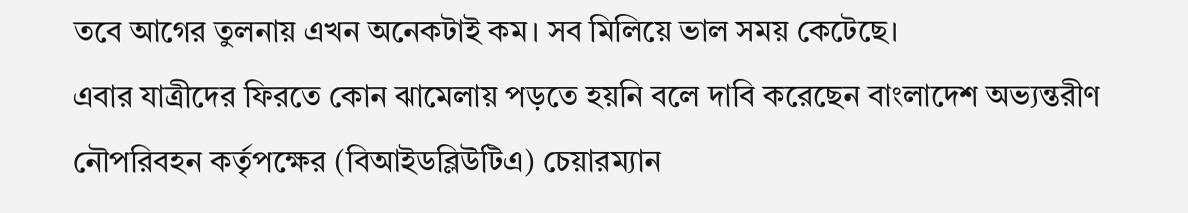তবে আগের তুলনায় এখন অনেকটাই কম। সব মিলিয়ে ভাল সময় কেটেছে।
এবার যাত্রীদের ফিরতে কোন ঝামেলায় পড়তে হয়নি বলে দাবি করেছেন বাংলাদেশ অভ্যন্তরীণ নৌপরিবহন কর্তৃপক্ষের (বিআইডব্লিউটিএ) চেয়ারম্যান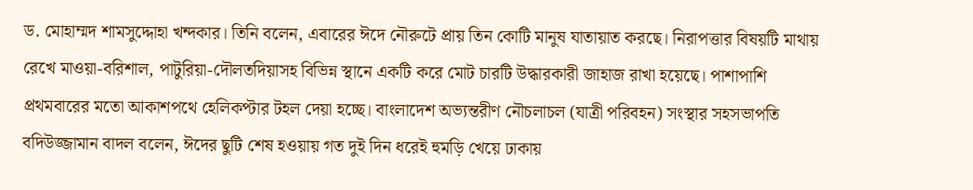ড. মোহাম্মদ শামসুদ্দোহা খন্দকার। তিনি বলেন, এবারের ঈদে নৌরুটে প্রায় তিন কোটি মানুষ যাতায়াত করছে। নিরাপত্তার বিষয়টি মাথায় রেখে মাওয়া-বরিশাল, পাটুরিয়া-দৌলতদিয়াসহ বিভিন্ন স্থানে একটি করে মোট চারটি উদ্ধারকারী জাহাজ রাখা হয়েছে। পাশাপাশি প্রথমবারের মতো আকাশপথে হেলিকপ্টার টহল দেয়া হচ্ছে। বাংলাদেশ অভ্যন্তরীণ নৌচলাচল (যাত্রী পরিবহন) সংস্থার সহসভাপতি বদিউজ্জামান বাদল বলেন, ঈদের ছুটি শেষ হওয়ায় গত দুই দিন ধরেই হুমড়ি খেয়ে ঢাকায়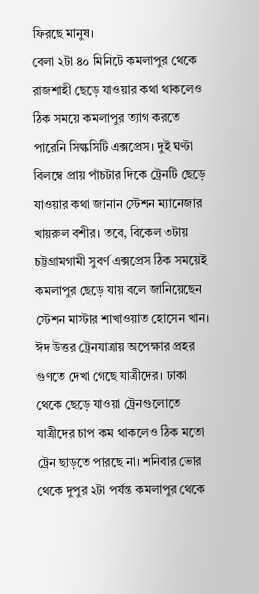ফিরছে মানুষ।
বেলা ২টা ৪০ মিনিটে কমলাপুর থেকে রাজশাহী ছেড়ে যাওয়ার কথা থাকলেও ঠিক সময়ে কমলাপুর ত্যাগ করতে পারেনি সিল্কসিটি এক্সপ্রেস। দুই ঘণ্টা বিলম্বে প্রায় পাঁচটার দিকে ট্রেনটি ছেড়ে যাওয়ার কথা জানান স্টেশন ম্যানেজার খায়রুল বশীর। তবে, বিকেল ৩টায় চট্টগ্রামগামী সুবর্ণ এক্সপ্রেস ঠিক সময়েই কমলাপুর ছেড়ে যায় বলে জানিয়েছেন স্টেশন মাস্টার শাখাওয়াত হোসেন খান।
ঈদ উত্তর ট্রেনযাত্রায় অপেক্ষার প্রহর গুণতে দেখা গেছে যাত্রীদের। ঢাকা থেকে ছেড়ে যাওয়া ট্রেনগুলোতে যাত্রীদের চাপ কম থাকলেও ঠিক মতো ট্রেন ছাড়তে পারছে না। শনিবার ভোর থেকে দুপুর ২টা পর্যন্ত কমলাপুর থেকে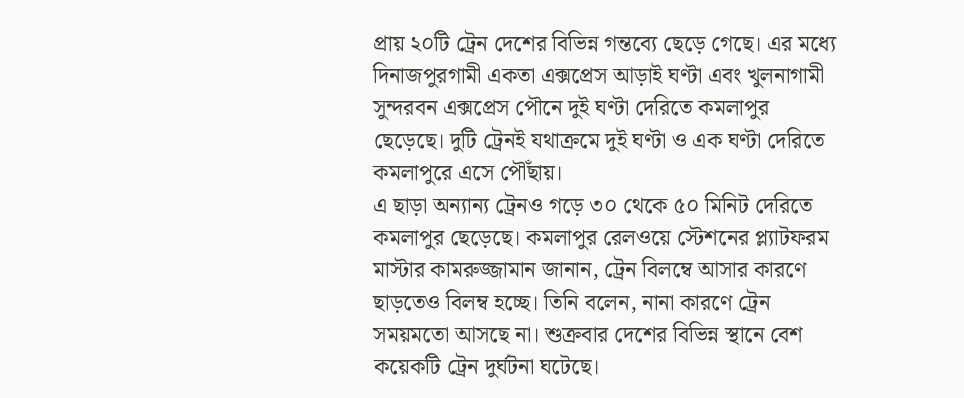প্রায় ২০টি ট্রেন দেশের বিভিন্ন গন্তব্যে ছেড়ে গেছে। এর মধ্যে দিনাজপুরগামী একতা এক্সপ্রেস আড়াই ঘণ্টা এবং খুলনাগামী সুন্দরবন এক্সপ্রেস পৌনে দুই ঘণ্টা দেরিতে কমলাপুর ছেড়েছে। দুটি ট্রেনই যথাক্রমে দুই ঘণ্টা ও এক ঘণ্টা দেরিতে কমলাপুরে এসে পৌঁছায়।
এ ছাড়া অন্যান্য ট্রেনও গড়ে ৩০ থেকে ৫০ মিনিট দেরিতে কমলাপুর ছেড়েছে। কমলাপুর রেলওয়ে স্টেশনের প্ল্যাটফরম মাস্টার কামরুজ্জামান জানান, ট্রেন বিলম্বে আসার কারণে ছাড়তেও বিলম্ব হচ্ছে। তিনি বলেন, নানা কারণে ট্রেন সময়মতো আসছে না। শুক্রবার দেশের বিভিন্ন স্থানে বেশ কয়েকটি ট্রেন দুর্ঘটনা ঘটেছে।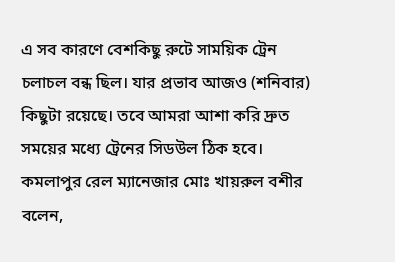এ সব কারণে বেশকিছু রুটে সাময়িক ট্রেন চলাচল বন্ধ ছিল। যার প্রভাব আজও (শনিবার) কিছুটা রয়েছে। তবে আমরা আশা করি দ্রুত সময়ের মধ্যে ট্রেনের সিডউল ঠিক হবে।
কমলাপুর রেল ম্যানেজার মোঃ খায়রুল বশীর বলেন,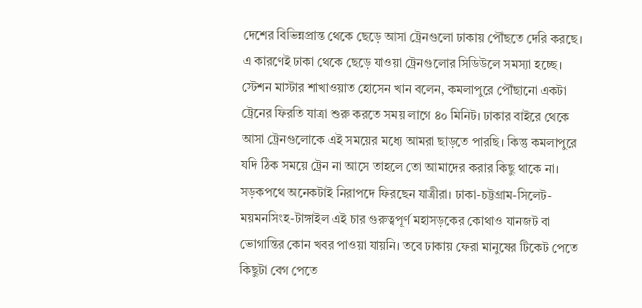দেশের বিভিন্নপ্রান্ত থেকে ছেড়ে আসা ট্রেনগুলো ঢাকায় পৌঁছতে দেরি করছে। এ কারণেই ঢাকা থেকে ছেড়ে যাওয়া ট্রেনগুলোর সিডিউলে সমস্যা হচ্ছে। স্টেশন মাস্টার শাখাওয়াত হোসেন খান বলেন, কমলাপুরে পৌঁছানো একটা ট্রেনের ফিরতি যাত্রা শুরু করতে সময় লাগে ৪০ মিনিট। ঢাকার বাইরে থেকে আসা ট্রেনগুলোকে এই সময়ের মধ্যে আমরা ছাড়তে পারছি। কিন্তু কমলাপুরে যদি ঠিক সময়ে ট্রেন না আসে তাহলে তো আমাদের করার কিছু থাকে না।
সড়কপথে অনেকটাই নিরাপদে ফিরছেন যাত্রীরা। ঢাকা-চট্টগ্রাম-সিলেট-ময়মনসিংহ-টাঙ্গাইল এই চার গুরুত্বপূর্ণ মহাসড়কের কোথাও যানজট বা ভোগান্তির কোন খবর পাওয়া যায়নি। তবে ঢাকায় ফেরা মানুষের টিকেট পেতে কিছুটা বেগ পেতে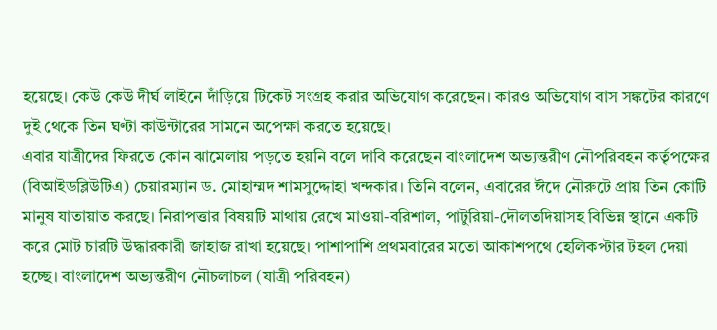হয়েছে। কেউ কেউ দীর্ঘ লাইনে দাঁড়িয়ে টিকেট সংগ্রহ করার অভিযোগ করেছেন। কারও অভিযোগ বাস সঙ্কটের কারণে দুই থেকে তিন ঘণ্টা কাউন্টারের সামনে অপেক্ষা করতে হয়েছে।
এবার যাত্রীদের ফিরতে কোন ঝামেলায় পড়তে হয়নি বলে দাবি করেছেন বাংলাদেশ অভ্যন্তরীণ নৌপরিবহন কর্তৃপক্ষের (বিআইডব্লিউটিএ) চেয়ারম্যান ড. মোহাম্মদ শামসুদ্দোহা খন্দকার। তিনি বলেন, এবারের ঈদে নৌরুটে প্রায় তিন কোটি মানুষ যাতায়াত করছে। নিরাপত্তার বিষয়টি মাথায় রেখে মাওয়া-বরিশাল, পাটুরিয়া-দৌলতদিয়াসহ বিভিন্ন স্থানে একটি করে মোট চারটি উদ্ধারকারী জাহাজ রাখা হয়েছে। পাশাপাশি প্রথমবারের মতো আকাশপথে হেলিকপ্টার টহল দেয়া হচ্ছে। বাংলাদেশ অভ্যন্তরীণ নৌচলাচল (যাত্রী পরিবহন)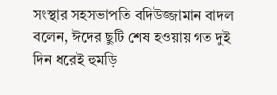সংস্থার সহসভাপতি বদিউজ্জামান বাদল বলেন, ঈদের ছুটি শেষ হওয়ায় গত দুই দিন ধরেই হুমড়ি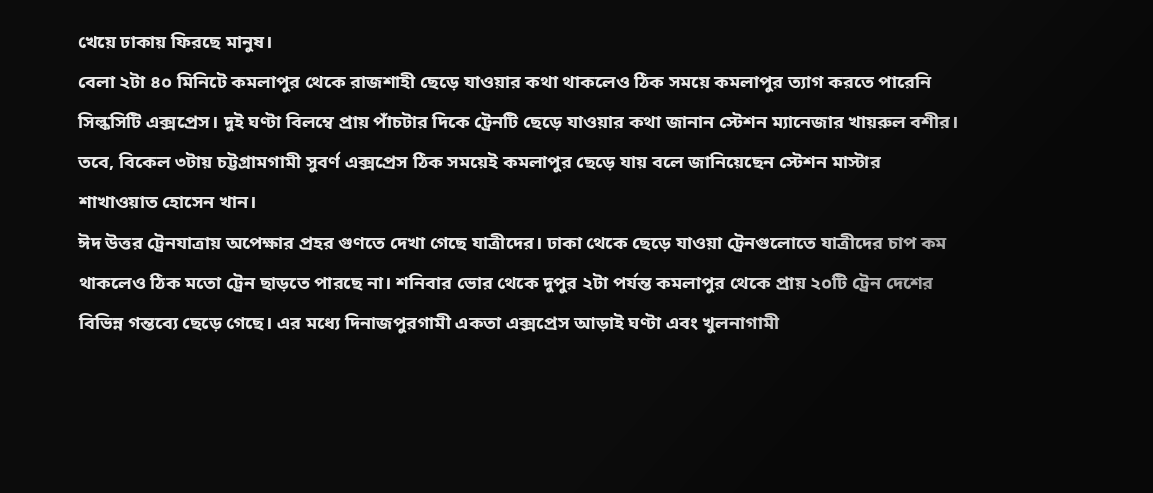খেয়ে ঢাকায় ফিরছে মানুষ।
বেলা ২টা ৪০ মিনিটে কমলাপুর থেকে রাজশাহী ছেড়ে যাওয়ার কথা থাকলেও ঠিক সময়ে কমলাপুর ত্যাগ করতে পারেনি সিল্কসিটি এক্সপ্রেস। দুই ঘণ্টা বিলম্বে প্রায় পাঁচটার দিকে ট্রেনটি ছেড়ে যাওয়ার কথা জানান স্টেশন ম্যানেজার খায়রুল বশীর। তবে, বিকেল ৩টায় চট্টগ্রামগামী সুবর্ণ এক্সপ্রেস ঠিক সময়েই কমলাপুর ছেড়ে যায় বলে জানিয়েছেন স্টেশন মাস্টার শাখাওয়াত হোসেন খান।
ঈদ উত্তর ট্রেনযাত্রায় অপেক্ষার প্রহর গুণতে দেখা গেছে যাত্রীদের। ঢাকা থেকে ছেড়ে যাওয়া ট্রেনগুলোতে যাত্রীদের চাপ কম থাকলেও ঠিক মতো ট্রেন ছাড়তে পারছে না। শনিবার ভোর থেকে দুপুর ২টা পর্যন্ত কমলাপুর থেকে প্রায় ২০টি ট্রেন দেশের বিভিন্ন গন্তব্যে ছেড়ে গেছে। এর মধ্যে দিনাজপুরগামী একতা এক্সপ্রেস আড়াই ঘণ্টা এবং খুলনাগামী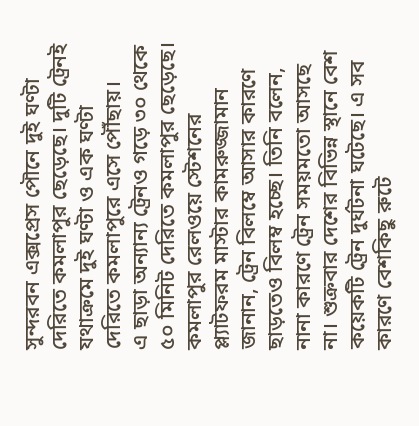সুন্দরবন এক্সপ্রেস পৌনে দুই ঘণ্টা দেরিতে কমলাপুর ছেড়েছে। দুটি ট্রেনই যথাক্রমে দুই ঘণ্টা ও এক ঘণ্টা দেরিতে কমলাপুরে এসে পৌঁছায়।
এ ছাড়া অন্যান্য ট্রেনও গড়ে ৩০ থেকে ৫০ মিনিট দেরিতে কমলাপুর ছেড়েছে। কমলাপুর রেলওয়ে স্টেশনের প্ল্যাটফরম মাস্টার কামরুজ্জামান জানান, ট্রেন বিলম্বে আসার কারণে ছাড়তেও বিলম্ব হচ্ছে। তিনি বলেন, নানা কারণে ট্রেন সময়মতো আসছে না। শুক্রবার দেশের বিভিন্ন স্থানে বেশ কয়েকটি ট্রেন দুর্ঘটনা ঘটেছে। এ সব কারণে বেশকিছু রুটে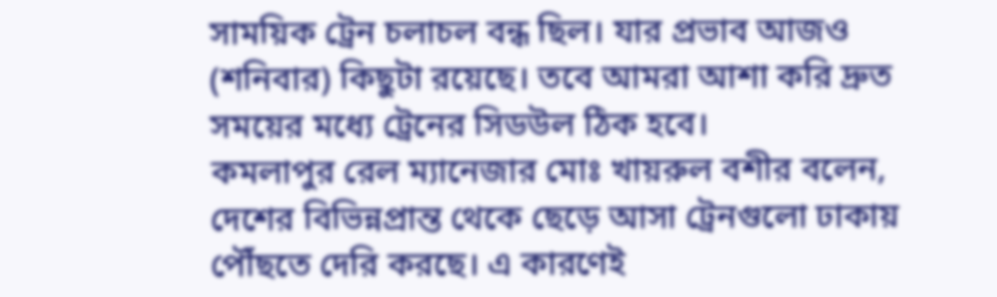সাময়িক ট্রেন চলাচল বন্ধ ছিল। যার প্রভাব আজও (শনিবার) কিছুটা রয়েছে। তবে আমরা আশা করি দ্রুত সময়ের মধ্যে ট্রেনের সিডউল ঠিক হবে।
কমলাপুর রেল ম্যানেজার মোঃ খায়রুল বশীর বলেন, দেশের বিভিন্নপ্রান্ত থেকে ছেড়ে আসা ট্রেনগুলো ঢাকায় পৌঁছতে দেরি করছে। এ কারণেই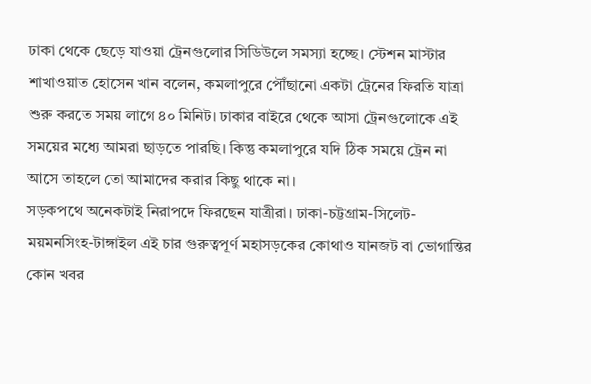ঢাকা থেকে ছেড়ে যাওয়া ট্রেনগুলোর সিডিউলে সমস্যা হচ্ছে। স্টেশন মাস্টার শাখাওয়াত হোসেন খান বলেন, কমলাপুরে পৌঁছানো একটা ট্রেনের ফিরতি যাত্রা শুরু করতে সময় লাগে ৪০ মিনিট। ঢাকার বাইরে থেকে আসা ট্রেনগুলোকে এই সময়ের মধ্যে আমরা ছাড়তে পারছি। কিন্তু কমলাপুরে যদি ঠিক সময়ে ট্রেন না আসে তাহলে তো আমাদের করার কিছু থাকে না।
সড়কপথে অনেকটাই নিরাপদে ফিরছেন যাত্রীরা। ঢাকা-চট্টগ্রাম-সিলেট-ময়মনসিংহ-টাঙ্গাইল এই চার গুরুত্বপূর্ণ মহাসড়কের কোথাও যানজট বা ভোগান্তির কোন খবর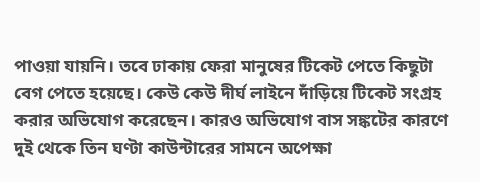পাওয়া যায়নি। তবে ঢাকায় ফেরা মানুষের টিকেট পেতে কিছুটা বেগ পেতে হয়েছে। কেউ কেউ দীর্ঘ লাইনে দাঁড়িয়ে টিকেট সংগ্রহ করার অভিযোগ করেছেন। কারও অভিযোগ বাস সঙ্কটের কারণে দুই থেকে তিন ঘণ্টা কাউন্টারের সামনে অপেক্ষা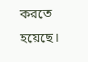করতে হয়েছে।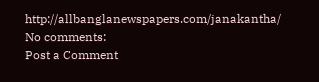http://allbanglanewspapers.com/janakantha/
No comments:
Post a Comment